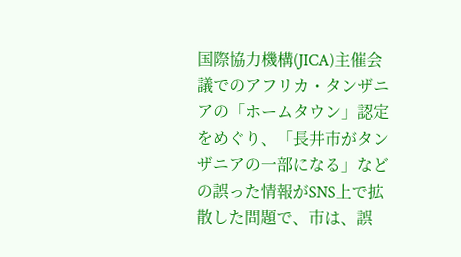国際協力機構(JICA)主催会議でのアフリカ・タンザニアの「ホームタウン」認定をめぐり、「長井市がタンザニアの一部になる」などの誤った情報がSNS上で拡散した問題で、市は、誤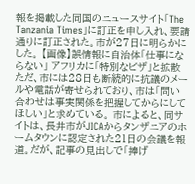報を掲載した同国のニュースサイト「The Tanzania Times」に訂正を申し入れ、要請通りに訂正された。市が27日に明らかにした。 【画像】誤情報に自治体「仕事にならない」 アフリカに「特別なビザ」と拡散 ただ、市には28日も断続的に抗議のメールや電話が寄せられており、市は「問い合わせは事実関係を把握してからにしてほしい」と求めている。 市によると、同サイトは、長井市がJICAからタンザニアのホームタウンに認定された21日の会議を報道。だが、記事の見出しで「捧げ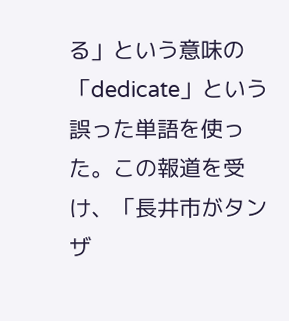る」という意味の「dedicate」という誤った単語を使った。この報道を受け、「長井市がタンザ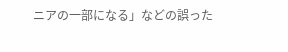ニアの一部になる」などの誤った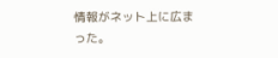情報がネット上に広まった。